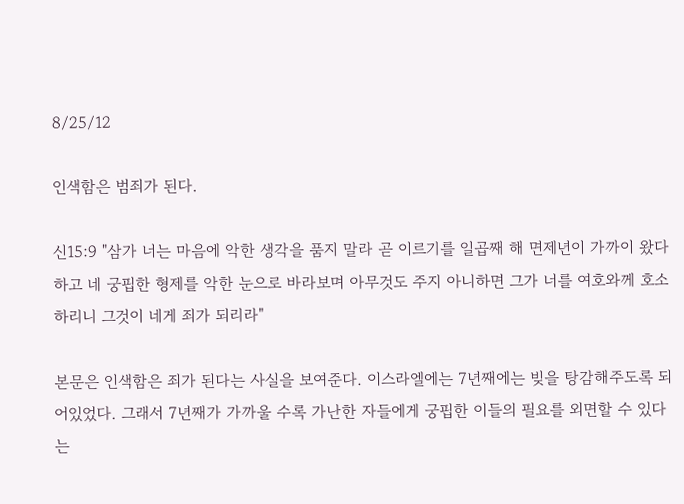8/25/12

인색함은 범죄가 된다.

신15:9 "삼가 너는 마음에 악한 생각을 품지 말라 곧 이르기를 일곱째 해 면제년이 가까이 왔다 하고 네 궁핍한 형제를 악한 눈으로 바라보며 아무것도 주지 아니하면 그가 너를 여호와께 호소하리니 그것이 네게 죄가 되리라"

본문은 인색함은 죄가 된다는 사실을 보여준다. 이스라엘에는 7년째에는 빚을 탕감해주도록 되어있었다. 그래서 7년째가 가까울 수록 가난한 자들에게 궁핍한 이들의 필요를 외면할 수 있다는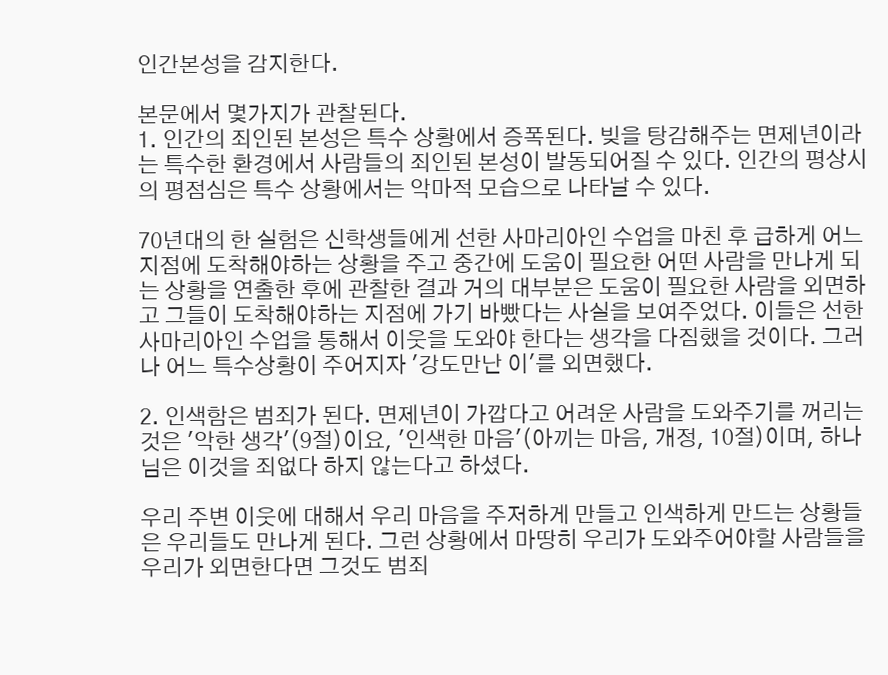인간본성을 감지한다.

본문에서 몇가지가 관찰된다.
1. 인간의 죄인된 본성은 특수 상황에서 증폭된다. 빚을 탕감해주는 면제년이라는 특수한 환경에서 사람들의 죄인된 본성이 발동되어질 수 있다. 인간의 평상시의 평점심은 특수 상황에서는 악마적 모습으로 나타날 수 있다.

70년대의 한 실험은 신학생들에게 선한 사마리아인 수업을 마친 후 급하게 어느 지점에 도착해야하는 상황을 주고 중간에 도움이 필요한 어떤 사람을 만나게 되는 상황을 연출한 후에 관찰한 결과 거의 대부분은 도움이 필요한 사람을 외면하고 그들이 도착해야하는 지점에 가기 바빴다는 사실을 보여주었다. 이들은 선한 사마리아인 수업을 통해서 이웃을 도와야 한다는 생각을 다짐했을 것이다. 그러나 어느 특수상황이 주어지자 '강도만난 이'를 외면했다.

2. 인색함은 범죄가 된다. 면제년이 가깝다고 어려운 사람을 도와주기를 꺼리는 것은 '악한 생각'(9절)이요, '인색한 마음'(아끼는 마음, 개정, 10절)이며, 하나님은 이것을 죄없다 하지 않는다고 하셨다.

우리 주변 이웃에 대해서 우리 마음을 주저하게 만들고 인색하게 만드는 상황들은 우리들도 만나게 된다. 그런 상황에서 마땅히 우리가 도와주어야할 사람들을 우리가 외면한다면 그것도 범죄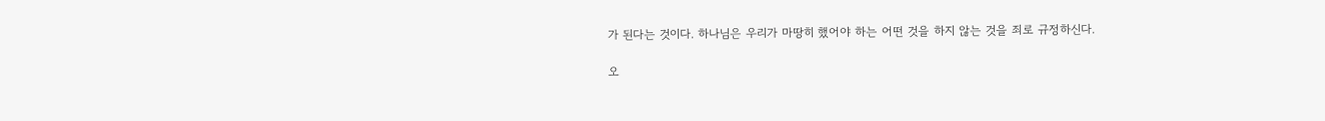가 된다는 것이다. 하나님은 우리가 마땅히 했어야 하는 어떤 것을 하지 않는 것을 죄로 규정하신다.

오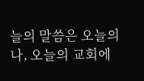늘의 말씀은 오늘의 나, 오늘의 교회에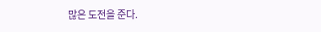많은 도전을 준다.